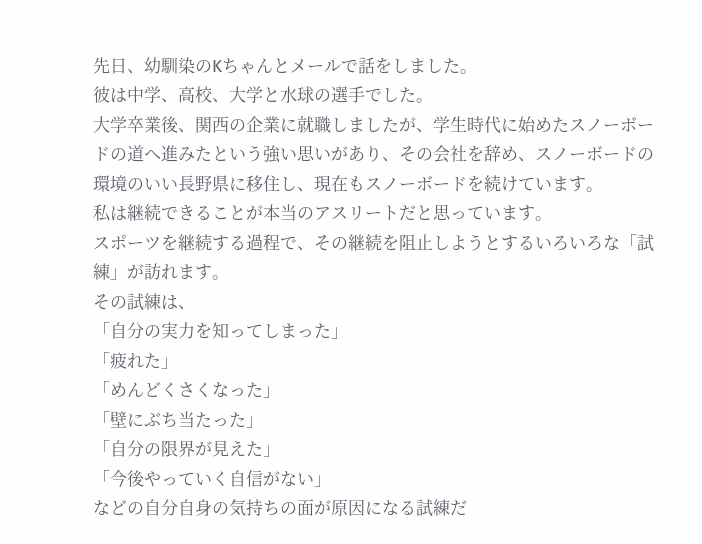先日、幼馴染のKちゃんとメールで話をしました。
彼は中学、高校、大学と水球の選手でした。
大学卒業後、関西の企業に就職しましたが、学生時代に始めたスノーボードの道へ進みたという強い思いがあり、その会社を辞め、スノーボードの環境のいい長野県に移住し、現在もスノーボードを続けています。
私は継続できることが本当のアスリートだと思っています。
スポーツを継続する過程で、その継続を阻止しようとするいろいろな「試練」が訪れます。
その試練は、
「自分の実力を知ってしまった」
「疲れた」
「めんどくさくなった」
「壁にぶち当たった」
「自分の限界が見えた」
「今後やっていく自信がない」
などの自分自身の気持ちの面が原因になる試練だ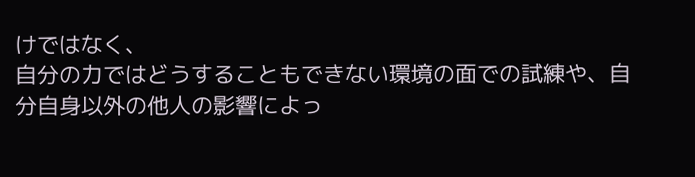けではなく、
自分の力ではどうすることもできない環境の面での試練や、自分自身以外の他人の影響によっ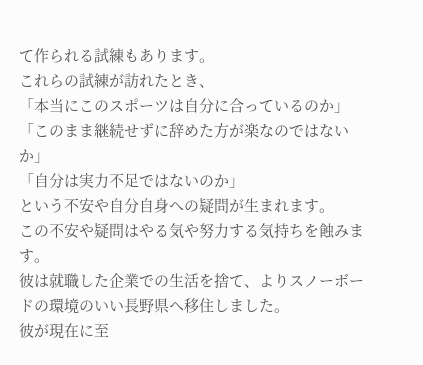て作られる試練もあります。
これらの試練が訪れたとき、
「本当にこのスポーツは自分に合っているのか」
「このまま継続せずに辞めた方が楽なのではないか」
「自分は実力不足ではないのか」
という不安や自分自身への疑問が生まれます。
この不安や疑問はやる気や努力する気持ちを蝕みます。
彼は就職した企業での生活を捨て、よりスノーボードの環境のいい長野県へ移住しました。
彼が現在に至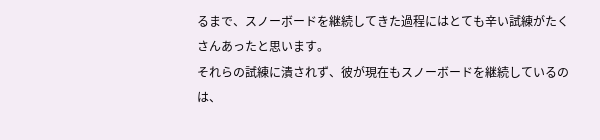るまで、スノーボードを継続してきた過程にはとても辛い試練がたくさんあったと思います。
それらの試練に潰されず、彼が現在もスノーボードを継続しているのは、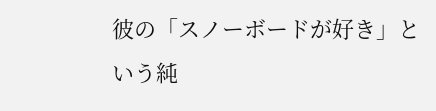彼の「スノーボードが好き」という純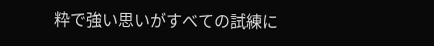粋で強い思いがすべての試練に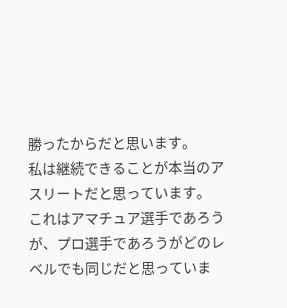勝ったからだと思います。
私は継続できることが本当のアスリートだと思っています。
これはアマチュア選手であろうが、プロ選手であろうがどのレベルでも同じだと思っていま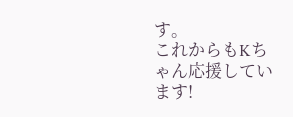す。
これからもKちゃん応援しています!